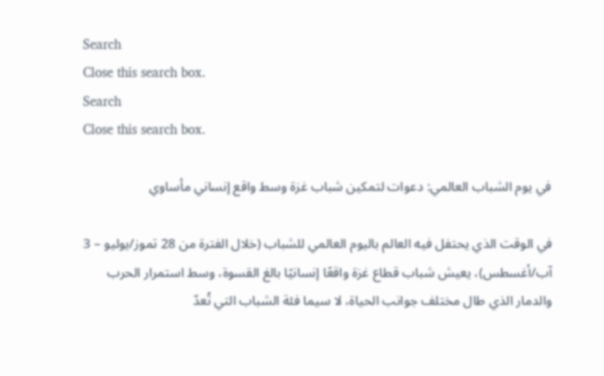Search
Close this search box.
Search
Close this search box.

في يوم الشباب العالمي: دعوات لتمكين شباب غزة وسط واقع إنساني مأساوي

في الوقت الذي يحتفل فيه العالم باليوم العالمي للشباب (خلال الفترة من 28 تموز/يوليو – 3 آب/أغسطس)، يعيش شباب قطاع غزة واقعًا إنسانيًا بالغ القسوة، وسط استمرار الحرب والدمار الذي طال مختلف جوانب الحياة، لا سيما فئة الشباب التي تُعدّ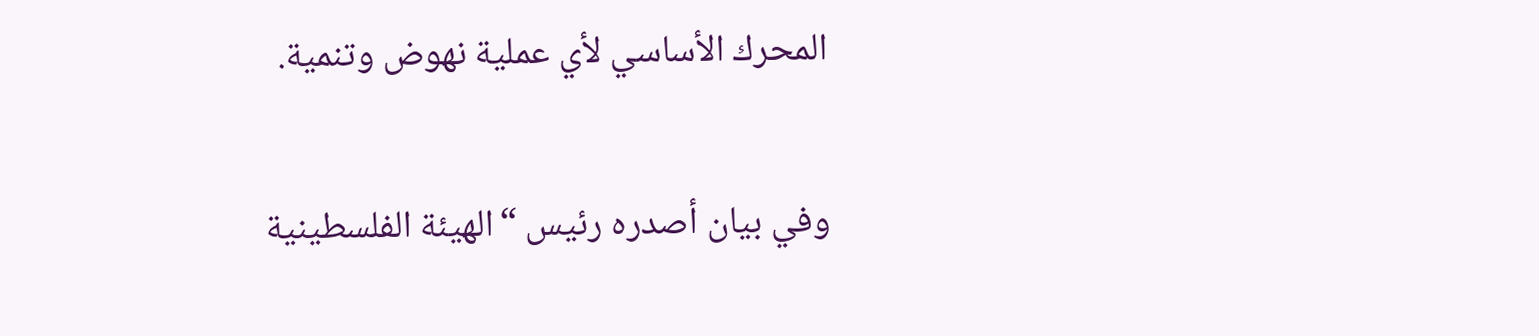المحرك الأساسي لأي عملية نهوض وتنمية.

وفي بيان أصدره رئيس “الهيئة الفلسطينية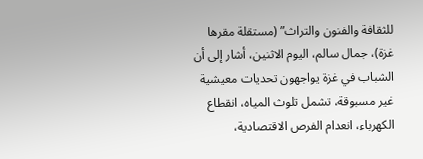للثقافة والفنون والتراث” (مستقلة مقرها غزة)، جمال سالم، اليوم الاثنين، أشار إلى أن الشباب في غزة يواجهون تحديات معيشية غير مسبوقة، تشمل تلوث المياه، انقطاع الكهرباء، انعدام الفرص الاقتصادية،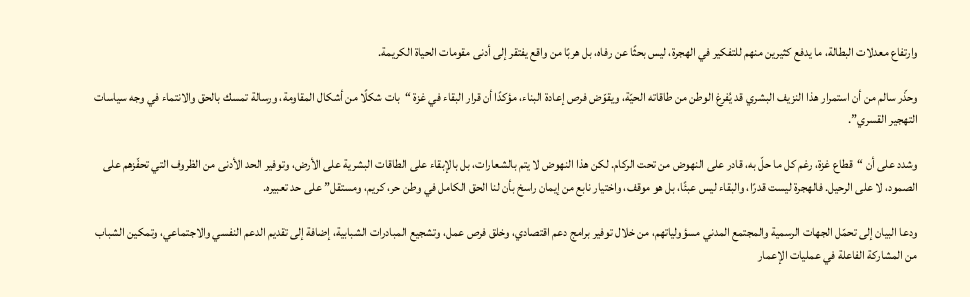وارتفاع معدلات البطالة، ما يدفع كثيرين منهم للتفكير في الهجرة، ليس بحثًا عن رفاه، بل هربًا من واقع يفتقر إلى أدنى مقومات الحياة الكريمة.

وحذّر سالم من أن استمرار هذا النزيف البشري قد يُفرغ الوطن من طاقاته الحيّة، ويقوّض فرص إعادة البناء، مؤكدًا أن قرار البقاء في غزة “بات شكلًا من أشكال المقاومة، ورسالة تمسك بالحق والانتماء في وجه سياسات التهجير القسري”.

وشدد على أن “قطاع غزة، رغم كل ما حلّ به، قادر على النهوض من تحت الركام. لكن هذا النهوض لا يتم بالشعارات، بل بالإبقاء على الطاقات البشرية على الأرض، وتوفير الحد الأدنى من الظروف التي تحفّزهم على الصمود، لا على الرحيل. فالهجرة ليست قدرًا، والبقاء ليس عبئًا، بل هو موقف، واختيار نابع من إيمان راسخ بأن لنا الحق الكامل في وطن حر، كريم، ومستقل” على حد تعبيره.

ودعا البيان إلى تحمّل الجهات الرسمية والمجتمع المدني مسؤولياتهم، من خلال توفير برامج دعم اقتصادي، وخلق فرص عمل، وتشجيع المبادرات الشبابية، إضافة إلى تقديم الدعم النفسي والاجتماعي، وتمكين الشباب من المشاركة الفاعلة في عمليات الإعمار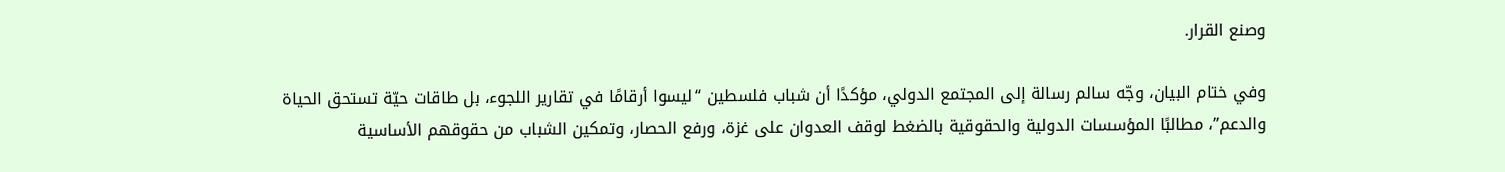وصنع القرار.

وفي ختام البيان، وجّه سالم رسالة إلى المجتمع الدولي، مؤكدًا أن شباب فلسطين “ليسوا أرقامًا في تقارير اللجوء، بل طاقات حيّة تستحق الحياة والدعم”، مطالبًا المؤسسات الدولية والحقوقية بالضغط لوقف العدوان على غزة، ورفع الحصار، وتمكين الشباب من حقوقهم الأساسية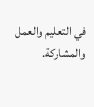في التعليم والعمل والمشاركة.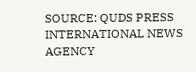SOURCE: QUDS PRESS INTERNATIONAL NEWS AGENCY